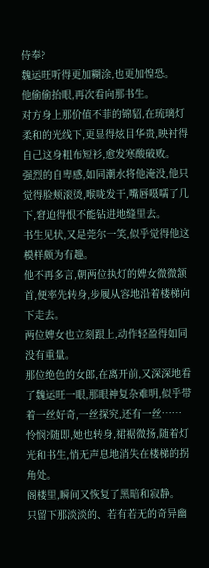侍奉?
魏运旺听得更加糊涂,也更加惶恐。
他偷偷抬眼,再次看向那书生。
对方身上那价值不菲的锦貂,在琉璃灯柔和的光线下,更显得炫目华贵,映衬得自己这身粗布短衫,愈发寒酸破败。
强烈的自卑感,如同潮水将他淹没,他只觉得脸颊滚烫,喉咙发干,嘴唇嗫嚅了几下,窘迫得恨不能钻进地缝里去。
书生见状,又是莞尔一笑,似乎觉得他这模样颇为有趣。
他不再多言,朝两位执灯的婢女微微颔首,便率先转身,步履从容地沿着楼梯向下走去。
两位婢女也立刻跟上,动作轻盈得如同没有重量。
那位绝色的女郎,在离开前,又深深地看了魏运旺一眼,那眼神复杂难明,似乎带着一丝好奇,一丝探究,还有一丝……
怜悯?随即,她也转身,裙裾微扬,随着灯光和书生,悄无声息地消失在楼梯的拐角处。
阁楼里,瞬间又恢复了黑暗和寂静。
只留下那淡淡的、若有若无的奇异幽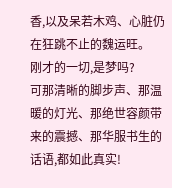香,以及呆若木鸡、心脏仍在狂跳不止的魏运旺。
刚才的一切,是梦吗?
可那清晰的脚步声、那温暖的灯光、那绝世容颜带来的震撼、那华服书生的话语,都如此真实!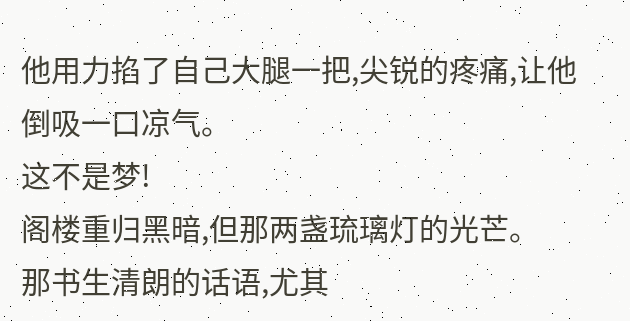他用力掐了自己大腿一把,尖锐的疼痛,让他倒吸一口凉气。
这不是梦!
阁楼重归黑暗,但那两盏琉璃灯的光芒。
那书生清朗的话语,尤其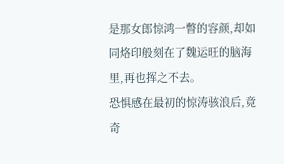是那女郎惊鸿一瞥的容颜,却如同烙印般刻在了魏运旺的脑海里,再也挥之不去。
恐惧感在最初的惊涛骇浪后,竟奇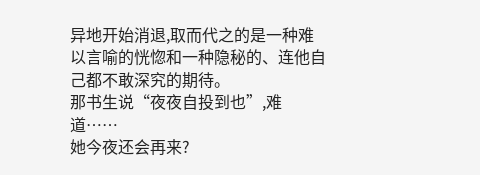异地开始消退,取而代之的是一种难以言喻的恍惚和一种隐秘的、连他自己都不敢深究的期待。
那书生说“夜夜自投到也”,难道……
她今夜还会再来?